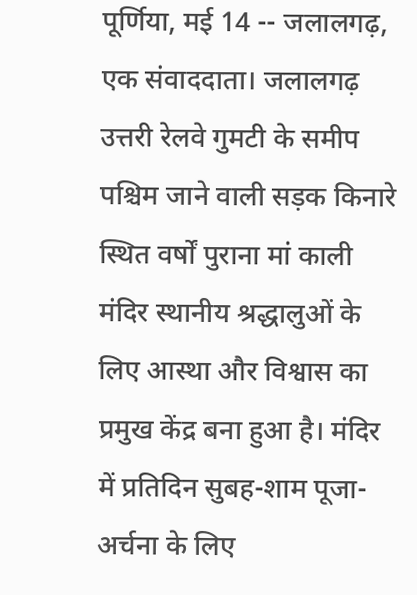पूर्णिया, मई 14 -- जलालगढ़, एक संवाददाता। जलालगढ़ उत्तरी रेलवे गुमटी के समीप पश्चिम जाने वाली सड़क किनारे स्थित वर्षों पुराना मां काली मंदिर स्थानीय श्रद्धालुओं के लिए आस्था और विश्वास का प्रमुख केंद्र बना हुआ है। मंदिर में प्रतिदिन सुबह-शाम पूजा-अर्चना के लिए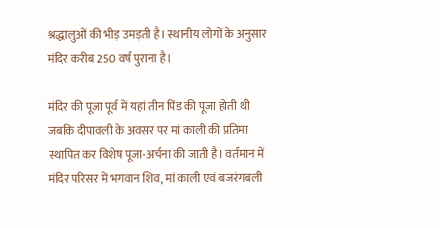श्रद्धालुओं की भीड़ उमड़ती है। स्थानीय लोगों के अनुसार मंदिर करीब 250 वर्ष पुराना है।

मंदिर की पूजा पूर्व में यहां तीन पिंड की पूजा होती थी जबकि दीपावली के अवसर पर मां काली की प्रतिमा स्थापित कर विशेष पूजा-अर्चना की जाती है। वर्तमान में मंदिर परिसर में भगवान शिव, मां काली एवं बजरंगबली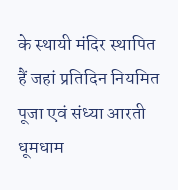के स्थायी मंदिर स्थापित हैं जहां प्रतिदिन नियमित पूजा एवं संध्या आरती धूमधाम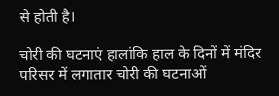से होती है।

चोरी की घटनाएं हालांकि हाल के दिनों में मंदिर परिसर में लगातार चोरी की घटनाओं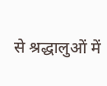से श्रद्धालुओं में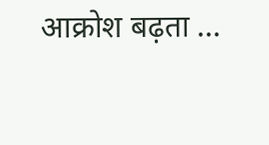आक्रोश बढ़ता ...